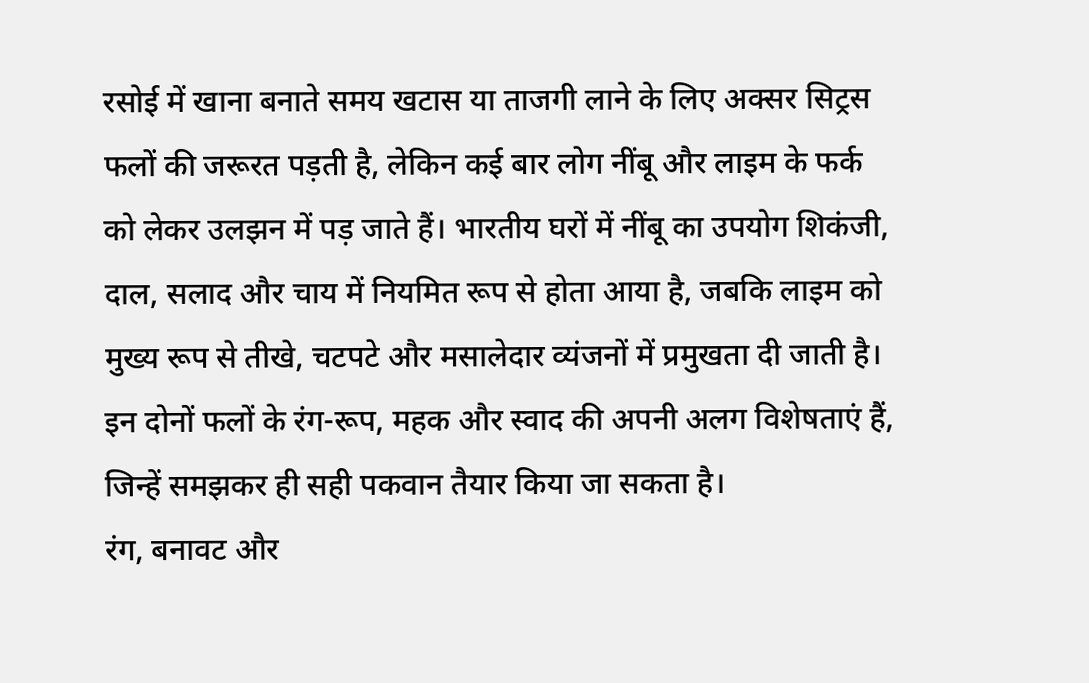रसोई में खाना बनाते समय खटास या ताजगी लाने के लिए अक्सर सिट्रस फलों की जरूरत पड़ती है, लेकिन कई बार लोग नींबू और लाइम के फर्क को लेकर उलझन में पड़ जाते हैं। भारतीय घरों में नींबू का उपयोग शिकंजी, दाल, सलाद और चाय में नियमित रूप से होता आया है, जबकि लाइम को मुख्य रूप से तीखे, चटपटे और मसालेदार व्यंजनों में प्रमुखता दी जाती है। इन दोनों फलों के रंग-रूप, महक और स्वाद की अपनी अलग विशेषताएं हैं, जिन्हें समझकर ही सही पकवान तैयार किया जा सकता है।
रंग, बनावट और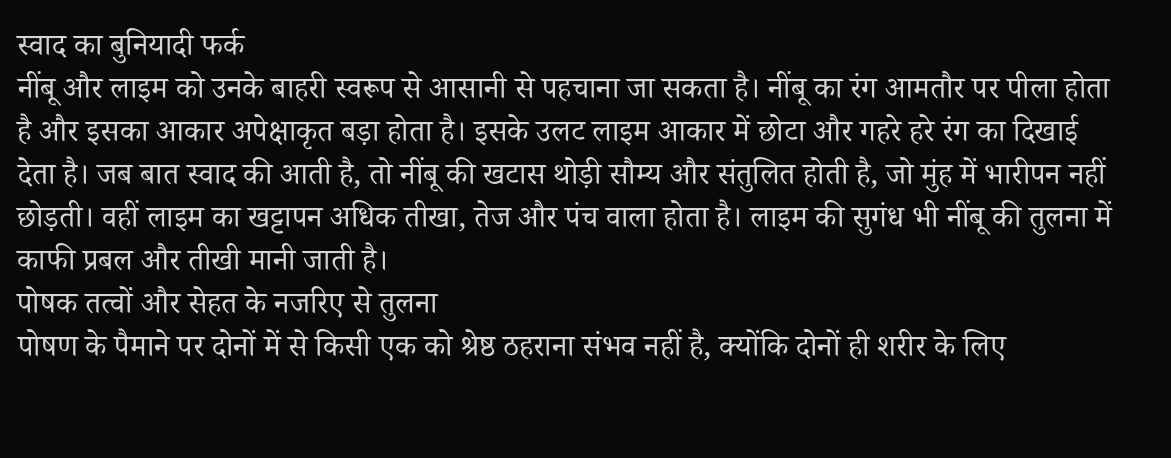स्वाद का बुनियादी फर्क
नींबू और लाइम को उनके बाहरी स्वरूप से आसानी से पहचाना जा सकता है। नींबू का रंग आमतौर पर पीला होता है और इसका आकार अपेक्षाकृत बड़ा होता है। इसके उलट लाइम आकार में छोटा और गहरे हरे रंग का दिखाई देता है। जब बात स्वाद की आती है, तो नींबू की खटास थोड़ी सौम्य और संतुलित होती है, जो मुंह में भारीपन नहीं छोड़ती। वहीं लाइम का खट्टापन अधिक तीखा, तेज और पंच वाला होता है। लाइम की सुगंध भी नींबू की तुलना में काफी प्रबल और तीखी मानी जाती है।
पोषक तत्वों और सेहत के नजरिए से तुलना
पोषण के पैमाने पर दोनों में से किसी एक को श्रेष्ठ ठहराना संभव नहीं है, क्योंकि दोनों ही शरीर के लिए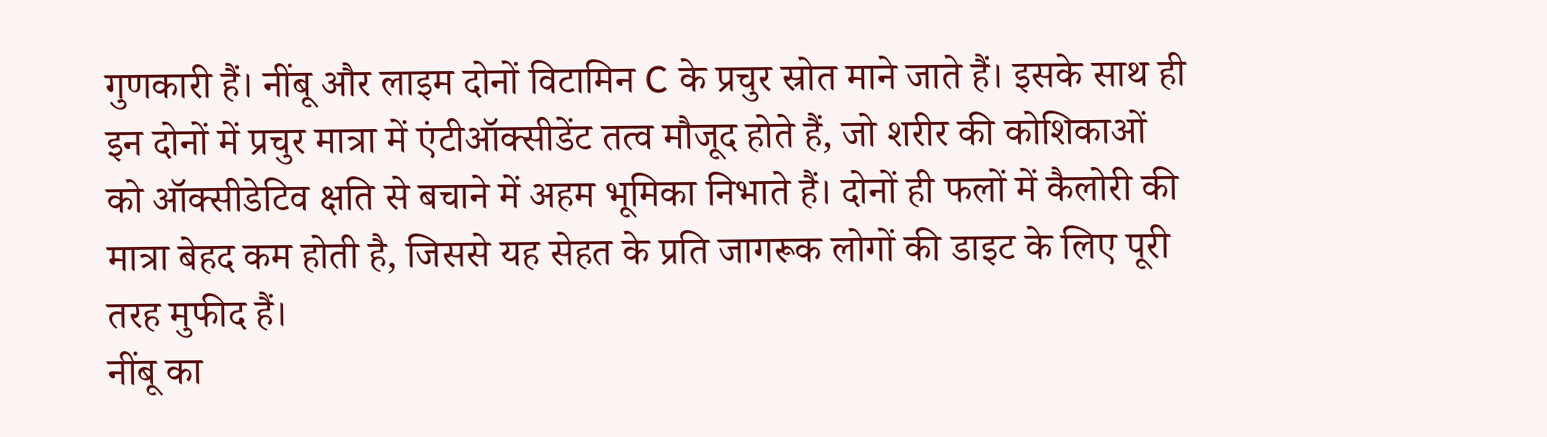गुणकारी हैं। नींबू और लाइम दोनों विटामिन C के प्रचुर स्रोत माने जाते हैं। इसके साथ ही इन दोनों में प्रचुर मात्रा में एंटीऑक्सीडेंट तत्व मौजूद होते हैं, जो शरीर की कोशिकाओं को ऑक्सीडेटिव क्षति से बचाने में अहम भूमिका निभाते हैं। दोनों ही फलों में कैलोरी की मात्रा बेहद कम होती है, जिससे यह सेहत के प्रति जागरूक लोगों की डाइट के लिए पूरी तरह मुफीद हैं।
नींबू का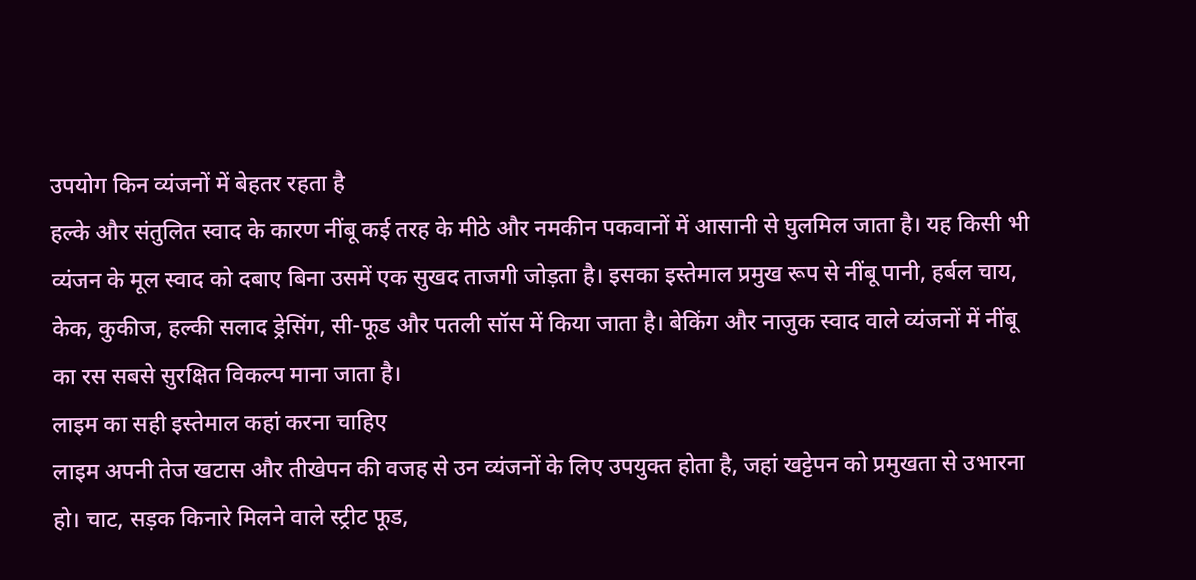उपयोग किन व्यंजनों में बेहतर रहता है
हल्के और संतुलित स्वाद के कारण नींबू कई तरह के मीठे और नमकीन पकवानों में आसानी से घुलमिल जाता है। यह किसी भी व्यंजन के मूल स्वाद को दबाए बिना उसमें एक सुखद ताजगी जोड़ता है। इसका इस्तेमाल प्रमुख रूप से नींबू पानी, हर्बल चाय, केक, कुकीज, हल्की सलाद ड्रेसिंग, सी-फूड और पतली सॉस में किया जाता है। बेकिंग और नाजुक स्वाद वाले व्यंजनों में नींबू का रस सबसे सुरक्षित विकल्प माना जाता है।
लाइम का सही इस्तेमाल कहां करना चाहिए
लाइम अपनी तेज खटास और तीखेपन की वजह से उन व्यंजनों के लिए उपयुक्त होता है, जहां खट्टेपन को प्रमुखता से उभारना हो। चाट, सड़क किनारे मिलने वाले स्ट्रीट फूड,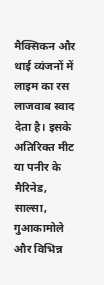मैक्सिकन और थाई व्यंजनों में लाइम का रस लाजवाब स्वाद देता है। इसके अतिरिक्त मीट या पनीर के मैरिनेड, साल्सा, गुआकामोले और विभिन्न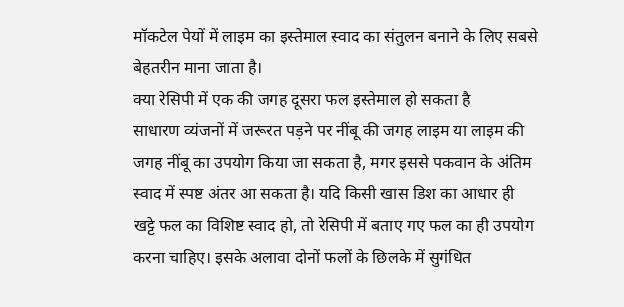मॉकटेल पेयों में लाइम का इस्तेमाल स्वाद का संतुलन बनाने के लिए सबसे बेहतरीन माना जाता है।
क्या रेसिपी में एक की जगह दूसरा फल इस्तेमाल हो सकता है
साधारण व्यंजनों में जरूरत पड़ने पर नींबू की जगह लाइम या लाइम की जगह नींबू का उपयोग किया जा सकता है, मगर इससे पकवान के अंतिम स्वाद में स्पष्ट अंतर आ सकता है। यदि किसी खास डिश का आधार ही खट्टे फल का विशिष्ट स्वाद हो, तो रेसिपी में बताए गए फल का ही उपयोग करना चाहिए। इसके अलावा दोनों फलों के छिलके में सुगंधित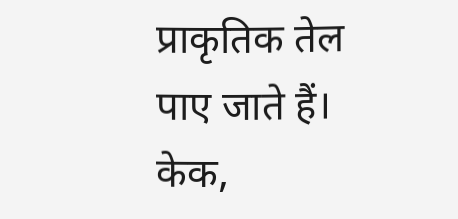प्राकृतिक तेल पाए जाते हैं। केक,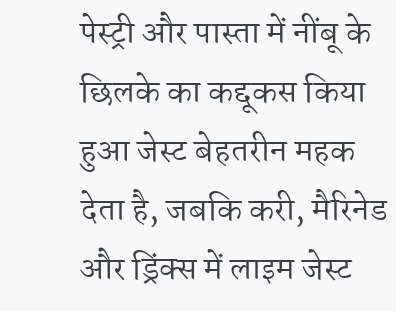पेस्ट्री और पास्ता में नींबू के छिलके का कद्दूकस किया हुआ जेस्ट बेहतरीन महक देता है, जबकि करी, मैरिनेड और ड्रिंक्स में लाइम जेस्ट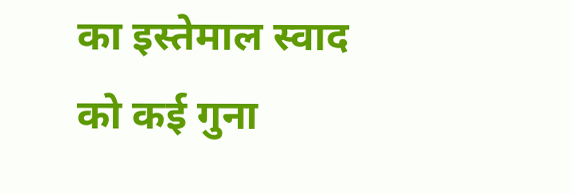का इस्तेमाल स्वाद को कई गुना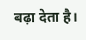बढ़ा देता है।